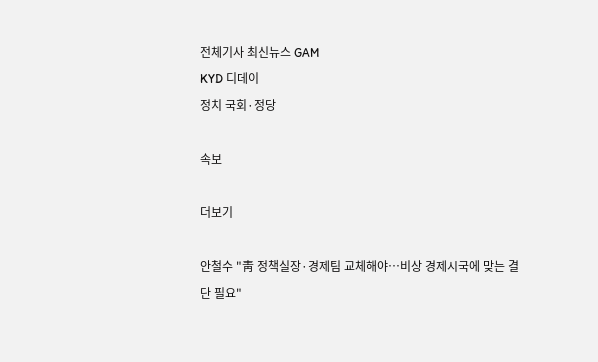전체기사 최신뉴스 GAM
KYD 디데이
정치 국회·정당

속보

더보기

안철수 "靑 정책실장·경제팀 교체해야…비상 경제시국에 맞는 결단 필요"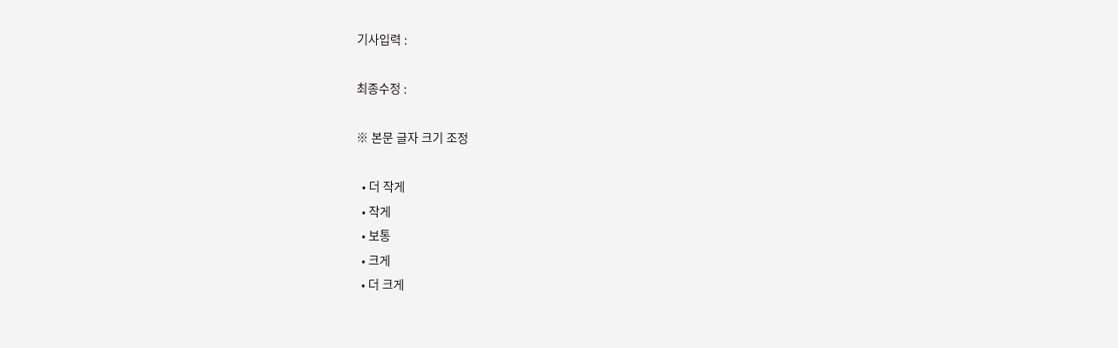기사입력 :

최종수정 :

※ 본문 글자 크기 조정

  • 더 작게
  • 작게
  • 보통
  • 크게
  • 더 크게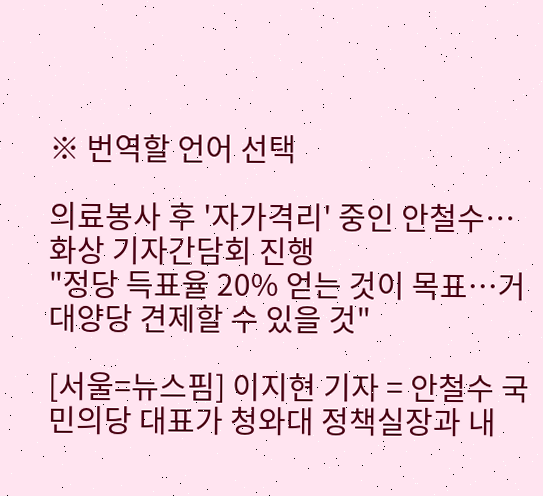※ 번역할 언어 선택

의료봉사 후 '자가격리' 중인 안철수…화상 기자간담회 진행
"정당 득표율 20% 얻는 것이 목표…거대양당 견제할 수 있을 것"

[서울=뉴스핌] 이지현 기자 = 안철수 국민의당 대표가 청와대 정책실장과 내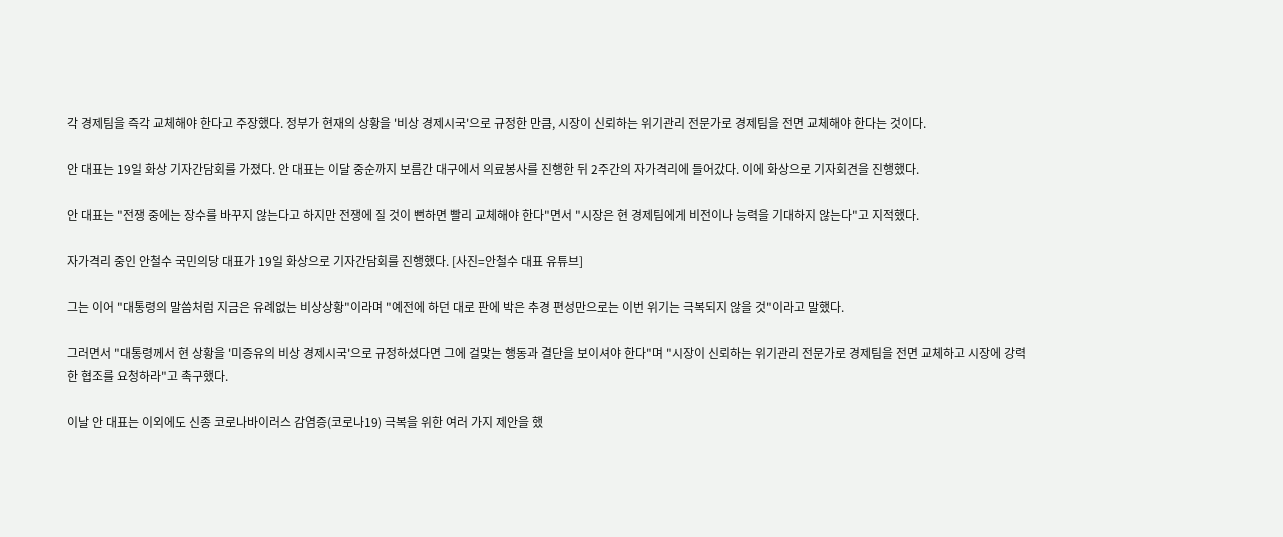각 경제팀을 즉각 교체해야 한다고 주장했다. 정부가 현재의 상황을 '비상 경제시국'으로 규정한 만큼, 시장이 신뢰하는 위기관리 전문가로 경제팀을 전면 교체해야 한다는 것이다.

안 대표는 19일 화상 기자간담회를 가졌다. 안 대표는 이달 중순까지 보름간 대구에서 의료봉사를 진행한 뒤 2주간의 자가격리에 들어갔다. 이에 화상으로 기자회견을 진행했다.

안 대표는 "전쟁 중에는 장수를 바꾸지 않는다고 하지만 전쟁에 질 것이 뻔하면 빨리 교체해야 한다"면서 "시장은 현 경제팀에게 비전이나 능력을 기대하지 않는다"고 지적했다.

자가격리 중인 안철수 국민의당 대표가 19일 화상으로 기자간담회를 진행했다. [사진=안철수 대표 유튜브]

그는 이어 "대통령의 말씀처럼 지금은 유례없는 비상상황"이라며 "예전에 하던 대로 판에 박은 추경 편성만으로는 이번 위기는 극복되지 않을 것"이라고 말했다.

그러면서 "대통령께서 현 상황을 '미증유의 비상 경제시국'으로 규정하셨다면 그에 걸맞는 행동과 결단을 보이셔야 한다"며 "시장이 신뢰하는 위기관리 전문가로 경제팀을 전면 교체하고 시장에 강력한 협조를 요청하라"고 촉구했다.

이날 안 대표는 이외에도 신종 코로나바이러스 감염증(코로나19) 극복을 위한 여러 가지 제안을 했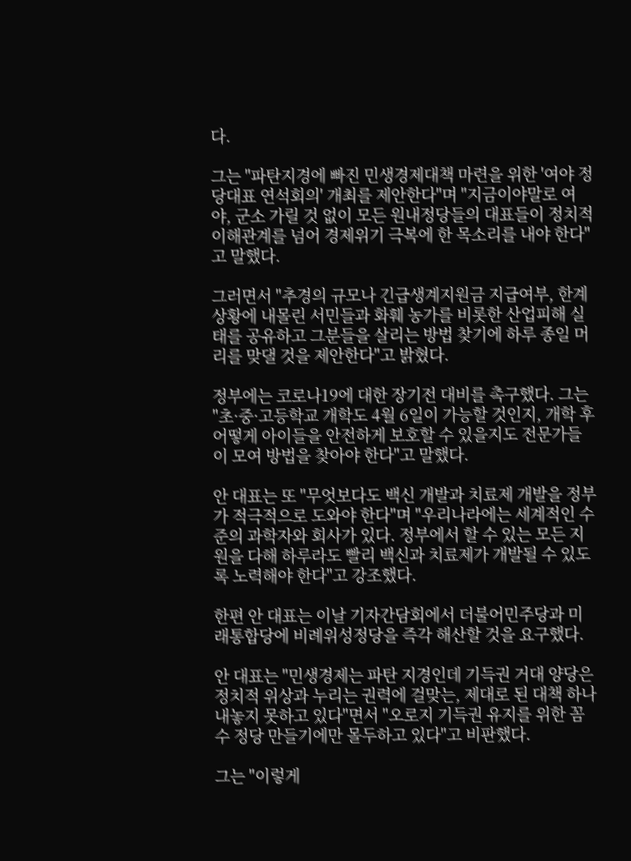다.

그는 "파탄지경에 빠진 민생경제대책 마련을 위한 '여야 정당대표 연석회의' 개최를 제안한다"며 "지금이야말로 여야, 군소 가릴 것 없이 모든 원내정당들의 대표들이 정치적 이해관계를 넘어 경제위기 극복에 한 목소리를 내야 한다"고 말했다.

그러면서 "추경의 규모나 긴급생계지원금 지급여부, 한계상황에 내몰린 서민들과 화훼 농가를 비롯한 산업피해 실태를 공유하고 그분들을 살리는 방법 찾기에 하루 종일 머리를 맞댈 것을 제안한다"고 밝혔다.

정부에는 코로나19에 대한 장기전 대비를 촉구했다. 그는 "초·중·고등학교 개학도 4월 6일이 가능할 것인지, 개학 후 어떻게 아이들을 안전하게 보호할 수 있을지도 전문가들이 모여 방법을 찾아야 한다"고 말했다.

안 대표는 또 "무엇보다도 백신 개발과 치료제 개발을 정부가 적극적으로 도와야 한다"며 "우리나라에는 세계적인 수준의 과학자와 회사가 있다. 정부에서 할 수 있는 모든 지원을 다해 하루라도 빨리 백신과 치료제가 개발될 수 있도록 노력해야 한다"고 강조했다.

한편 안 대표는 이날 기자간담회에서 더불어민주당과 미래통합당에 비례위성정당을 즉각 해산할 것을 요구했다.

안 대표는 "민생경제는 파탄 지경인데 기득권 거대 양당은 정치적 위상과 누리는 권력에 걸맞는, 제대로 된 대책 하나 내놓지 못하고 있다"면서 "오로지 기득권 유지를 위한 꼼수 정당 만들기에만 몰두하고 있다"고 비판했다.

그는 "이렇게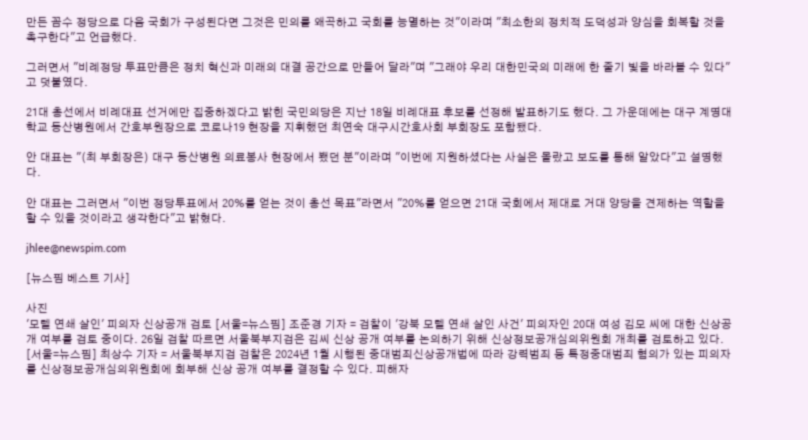만든 꼼수 정당으로 다음 국회가 구성된다면 그것은 민의를 왜곡하고 국회를 능멸하는 것"이라며 "최소한의 정치적 도덕성과 양심을 회복할 것을 촉구한다"고 언급했다.

그러면서 "비례정당 투표만큼은 정치 혁신과 미래의 대결 공간으로 만들어 달라"며 "그래야 우리 대한민국의 미래에 한 줄기 빛을 바라볼 수 있다"고 덧붙였다.

21대 총선에서 비례대표 선거에만 집중하겠다고 밝힌 국민의당은 지난 18일 비례대표 후보를 선정해 발표하기도 했다. 그 가운데에는 대구 계명대학교 동산병원에서 간호부원장으로 코로나19 현장을 지휘했던 최연숙 대구시간호사회 부회장도 포함됐다.

안 대표는 "(최 부회장은) 대구 동산병원 의료봉사 현장에서 뵀던 분"이라며 "이번에 지원하셨다는 사실은 몰랐고 보도를 통해 알았다"고 설명했다.

안 대표는 그러면서 "이번 정당투표에서 20%를 얻는 것이 총선 목표"라면서 "20%를 얻으면 21대 국회에서 제대로 거대 양당을 견제하는 역할을 할 수 있을 것이라고 생각한다"고 밝혔다.

jhlee@newspim.com

[뉴스핌 베스트 기사]

사진
'모텔 연쇄 살인' 피의자 신상공개 검토 [서울=뉴스핌] 조준경 기자 = 검찰이 '강북 모텔 연쇄 살인 사건' 피의자인 20대 여성 김모 씨에 대한 신상공개 여부를 검토 중이다. 26일 검찰 따르면 서울북부지검은 김씨 신상 공개 여부를 논의하기 위해 신상정보공개심의위원회 개최를 검토하고 있다. [서울=뉴스핌] 최상수 기자 = 서울북부지검 검찰은 2024년 1월 시행된 중대범죄신상공개법에 따라 강력범죄 등 특정중대범죄 혐의가 있는 피의자를 신상정보공개심의위원회에 회부해 신상 공개 여부를 결정할 수 있다. 피해자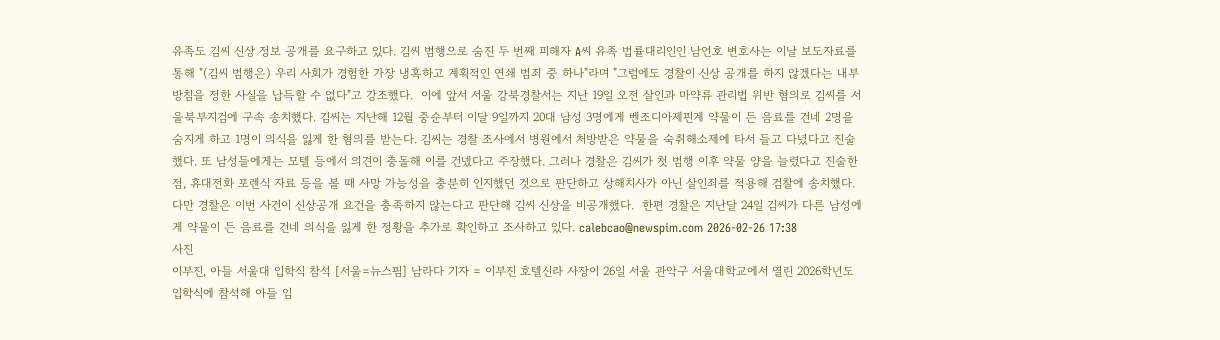유족도 김씨 신상 정보 공개를 요구하고 있다. 김씨 범행으로 숨진 두 번째 피해자 A씨 유족 법률대리인인 남언호 변호사는 이날 보도자료를 통해 "(김씨 범행은) 우리 사회가 경험한 가장 냉혹하고 계획적인 연쇄 범죄 중 하나"라며 "그럼에도 경찰이 신상 공개를 하지 않겠다는 내부 방침을 정한 사실을 납득할 수 없다"고 강조했다.  이에 앞서 서울 강북경찰서는 지난 19일 오전 살인과 마약류 관리법 위반 혐의로 김씨를 서울북부지검에 구속 송치했다. 김씨는 지난해 12월 중순부터 이달 9일까지 20대 남성 3명에게 벤조디아제핀계 약물이 든 음료를 건네 2명을 숨지게 하고 1명이 의식을 잃게 한 혐의를 받는다. 김씨는 경찰 조사에서 병원에서 처방받은 약물을 숙취해소제에 타서 들고 다녔다고 진술했다. 또 남성들에게는 모텔 등에서 의견이 충돌해 이를 건넸다고 주장했다. 그러나 경찰은 김씨가 첫 범행 이후 약물 양을 늘렸다고 진술한 점, 휴대전화 포렌식 자료 등을 볼 때 사망 가능성을 충분히 인지했던 것으로 판단하고 상해치사가 아닌 살인죄를 적용해 검찰에 송치했다. 다만 경찰은 이번 사건이 신상공개 요건을 충족하지 않는다고 판단해 김씨 신상을 비공개했다.  한편 경찰은 지난달 24일 김씨가 다른 남성에게 약물이 든 음료를 건네 의식을 잃게 한 정황을 추가로 확인하고 조사하고 있다. calebcao@newspim.com 2026-02-26 17:38
사진
이부진, 아들 서울대 입학식 참석 [서울=뉴스핌] 남라다 기자 = 이부진 호텔신라 사장이 26일 서울 관악구 서울대학교에서 열린 2026학년도 입학식에 참석해 아들 임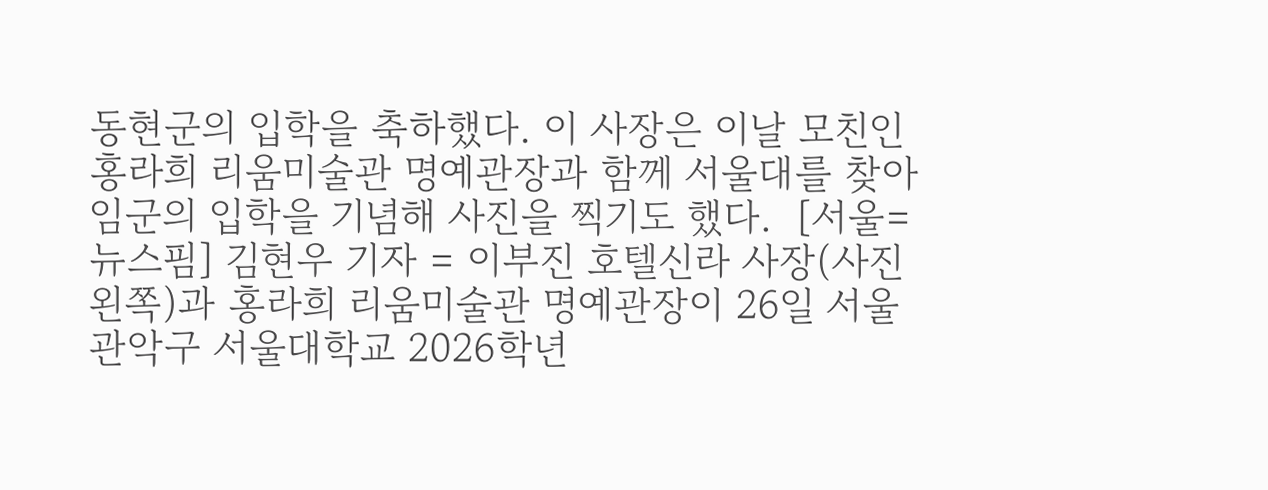동현군의 입학을 축하했다. 이 사장은 이날 모친인 홍라희 리움미술관 명예관장과 함께 서울대를 찾아 임군의 입학을 기념해 사진을 찍기도 했다.  [서울=뉴스핌] 김현우 기자 = 이부진 호텔신라 사장(사진 왼쪽)과 홍라희 리움미술관 명예관장이 26일 서울 관악구 서울대학교 2026학년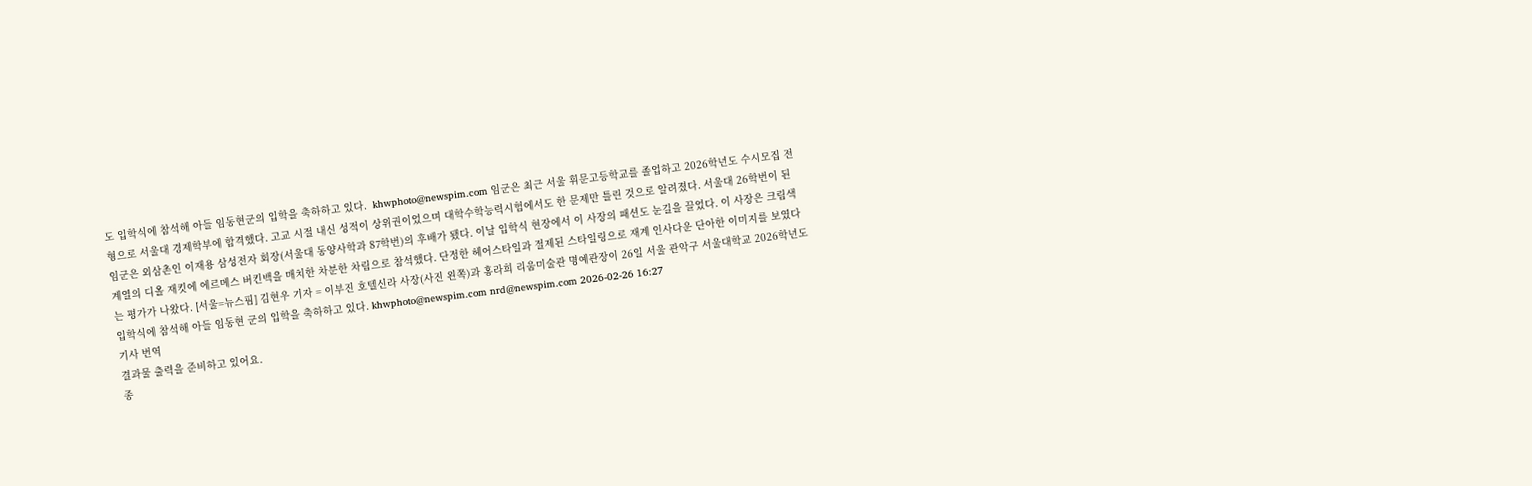도 입학식에 참석해 아들 임동현군의 입학을 축하하고 있다.  khwphoto@newspim.com 임군은 최근 서울 휘문고등학교를 졸업하고 2026학년도 수시모집 전형으로 서울대 경제학부에 합격했다. 고교 시절 내신 성적이 상위권이었으며 대학수학능력시험에서도 한 문제만 틀린 것으로 알려졌다. 서울대 26학번이 된 임군은 외삼촌인 이재용 삼성전자 회장(서울대 동양사학과 87학번)의 후배가 됐다. 이날 입학식 현장에서 이 사장의 패션도 눈길을 끌었다. 이 사장은 크림색 계열의 디올 재킷에 에르메스 버킨백을 매치한 차분한 차림으로 참석했다. 단정한 헤어스타일과 절제된 스타일링으로 재계 인사다운 단아한 이미지를 보였다는 평가가 나왔다. [서울=뉴스핌] 김현우 기자 = 이부진 호텔신라 사장(사진 왼쪽)과 홍라희 리움미술관 명예관장이 26일 서울 관악구 서울대학교 2026학년도 입학식에 참석해 아들 임동현 군의 입학을 축하하고 있다. khwphoto@newspim.com nrd@newspim.com 2026-02-26 16:27
기사 번역
결과물 출력을 준비하고 있어요.
종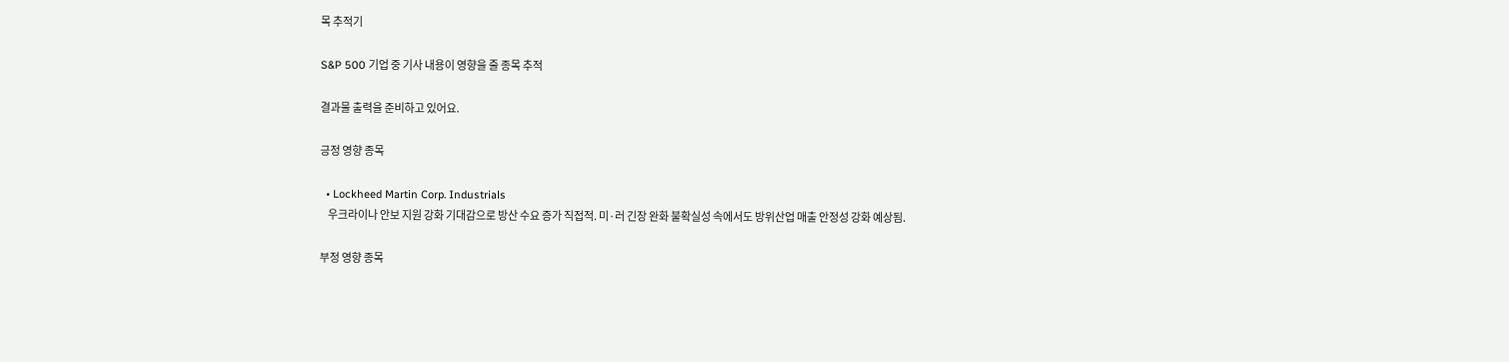목 추적기

S&P 500 기업 중 기사 내용이 영향을 줄 종목 추적

결과물 출력을 준비하고 있어요.

긍정 영향 종목

  • Lockheed Martin Corp. Industrials
    우크라이나 안보 지원 강화 기대감으로 방산 수요 증가 직접적. 미·러 긴장 완화 불확실성 속에서도 방위산업 매출 안정성 강화 예상됨.

부정 영향 종목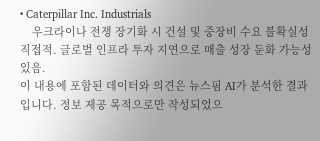• Caterpillar Inc. Industrials
    우크라이나 전쟁 장기화 시 건설 및 중장비 수요 불확실성 직접적. 글로벌 인프라 투자 지연으로 매출 성장 둔화 가능성 있음.
이 내용에 포함된 데이터와 의견은 뉴스핌 AI가 분석한 결과입니다. 정보 제공 목적으로만 작성되었으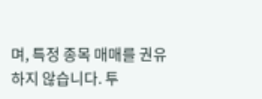며, 특정 종목 매매를 권유하지 않습니다. 투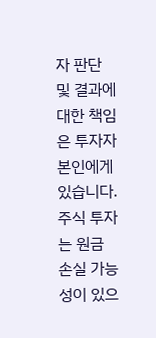자 판단 및 결과에 대한 책임은 투자자 본인에게 있습니다. 주식 투자는 원금 손실 가능성이 있으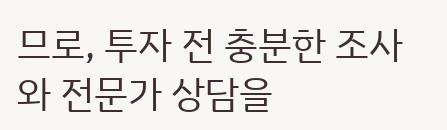므로, 투자 전 충분한 조사와 전문가 상담을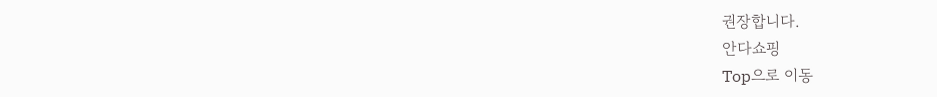권장합니다.
안다쇼핑
Top으로 이동